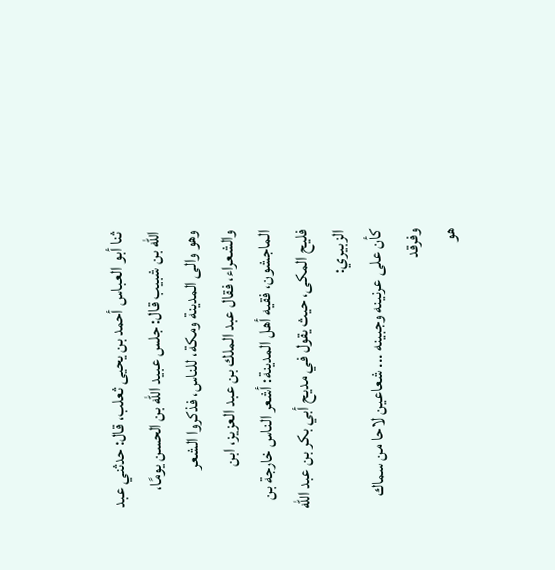ثنا أبو العباس أحمد بن يحيى ثعلب، قال: حدثني عبد الله بن شبيب قال: جلس عبيد الله بن الحسن يومًا، وهو والى المدينة ومكة، للناس، فذكروا الشعر والشعراء، فقال عبد الملك بن عبد العزيز، ابن الماجشون، فقيه أهل المدينة: أشعر الناس خارجة بن فليح المكى، حيث يقول في مديح أبي بكر بن عبد الله الزبيري:
كأن على عرنينه وجبينه ... شعاعين لاحا من سماك وفرقد
هو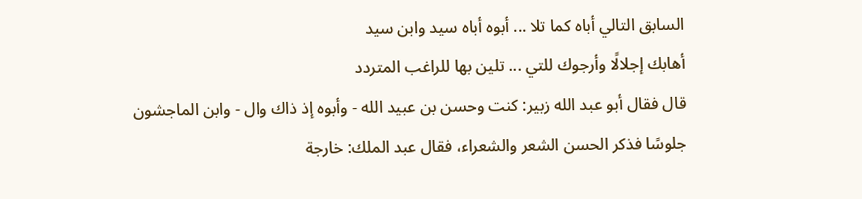السابق التالي أباه كما تلا ... أبوه أباه سيد وابن سيد
أهابك إجلالًا وأرجوك للتي ... تلين بها للراغب المتردد
قال فقال أبو عبد الله زبير: كنت وحسن بن عبيد الله - وأبوه إذ ذاك وال - وابن الماجشون جلوسًا فذكر الحسن الشعر والشعراء، فقال عبد الملك: خارجة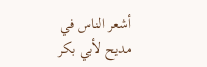أشعر الناس في مديح لأبي بكر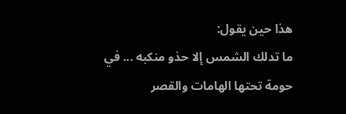هذا حين يقول:
ما تدلك الشمس إلا حذو منكبه ... في حومة تحتها الهامات والقصر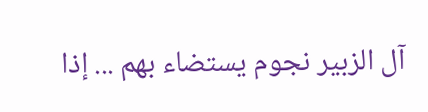آل الزبير نجوم يستضاء بهم ... إذا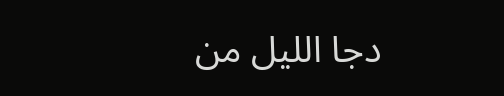دجا الليل من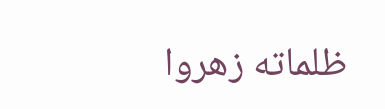ظلماته زهروا